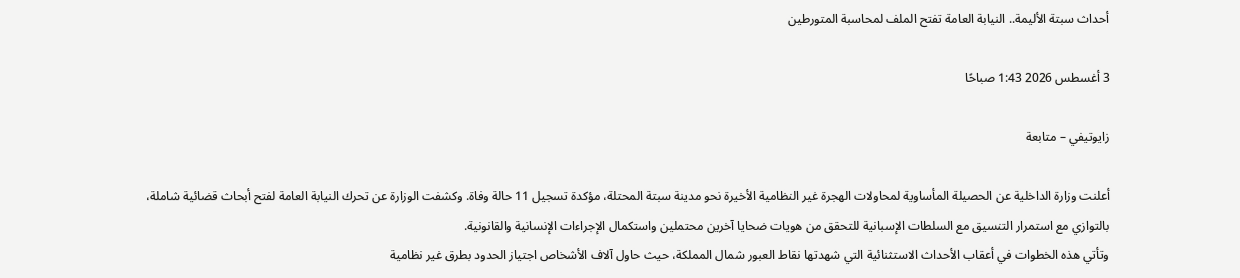أحداث سبتة الأليمة.. النيابة العامة تفتح الملف لمحاسبة المتورطين

3 أغسطس 2026 1:43 صباحًا

زايوتيفي – متابعة

أعلنت وزارة الداخلية عن الحصيلة المأساوية لمحاولات الهجرة غير النظامية الأخيرة نحو مدينة سبتة المحتلة، مؤكدة تسجيل 11 حالة وفاة. وكشفت الوزارة عن تحرك النيابة العامة لفتح أبحاث قضائية شاملة، بالتوازي مع استمرار التنسيق مع السلطات الإسبانية للتحقق من هويات ضحايا آخرين محتملين واستكمال الإجراءات الإنسانية والقانونية.
وتأتي هذه الخطوات في أعقاب الأحداث الاستثنائية التي شهدتها نقاط العبور شمال المملكة، حيث حاول آلاف الأشخاص اجتياز الحدود بطرق غير نظامية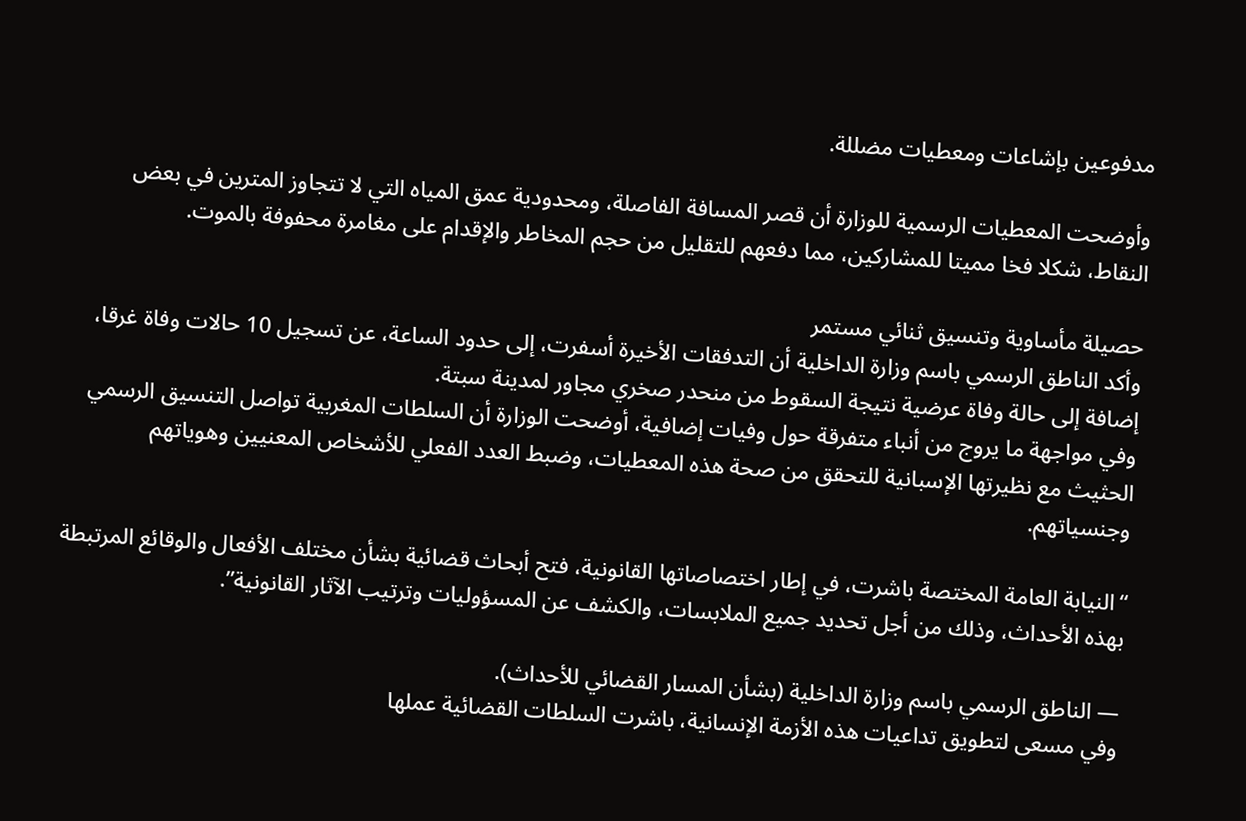مدفوعين بإشاعات ومعطيات مضللة.

وأوضحت المعطيات الرسمية للوزارة أن قصر المسافة الفاصلة، ومحدودية عمق المياه التي لا تتجاوز المترين في بعض النقاط، شكلا فخا مميتا للمشاركين، مما دفعهم للتقليل من حجم المخاطر والإقدام على مغامرة محفوفة بالموت.

حصيلة مأساوية وتنسيق ثنائي مستمر
وأكد الناطق الرسمي باسم وزارة الداخلية أن التدفقات الأخيرة أسفرت، إلى حدود الساعة، عن تسجيل 10 حالات وفاة غرقا، إضافة إلى حالة وفاة عرضية نتيجة السقوط من منحدر صخري مجاور لمدينة سبتة.
وفي مواجهة ما يروج من أنباء متفرقة حول وفيات إضافية، أوضحت الوزارة أن السلطات المغربية تواصل التنسيق الرسمي الحثيث مع نظيرتها الإسبانية للتحقق من صحة هذه المعطيات، وضبط العدد الفعلي للأشخاص المعنيين وهوياتهم وجنسياتهم.

“النيابة العامة المختصة باشرت، في إطار اختصاصاتها القانونية، فتح أبحاث قضائية بشأن مختلف الأفعال والوقائع المرتبطة بهذه الأحداث، وذلك من أجل تحديد جميع الملابسات، والكشف عن المسؤوليات وترتيب الآثار القانونية”.

— الناطق الرسمي باسم وزارة الداخلية (بشأن المسار القضائي للأحداث).
وفي مسعى لتطويق تداعيات هذه الأزمة الإنسانية، باشرت السلطات القضائية عملها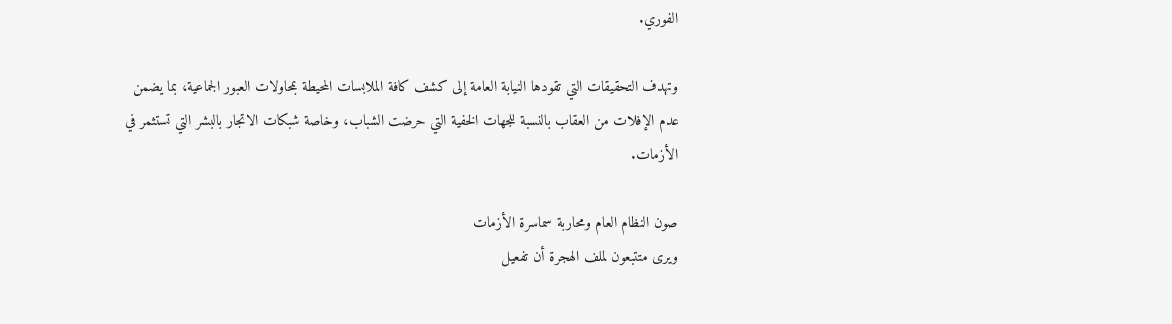الفوري.

وتهدف التحقيقات التي تقودها النيابة العامة إلى كشف كافة الملابسات المحيطة بمحاولات العبور الجماعية، بما يضمن عدم الإفلات من العقاب بالنسبة للجهات الخفية التي حرضت الشباب، وخاصة شبكات الاتجار بالبشر التي تستثمر في الأزمات.

صون النظام العام ومحاربة سماسرة الأزمات
ويرى متتبعون لملف الهجرة أن تفعيل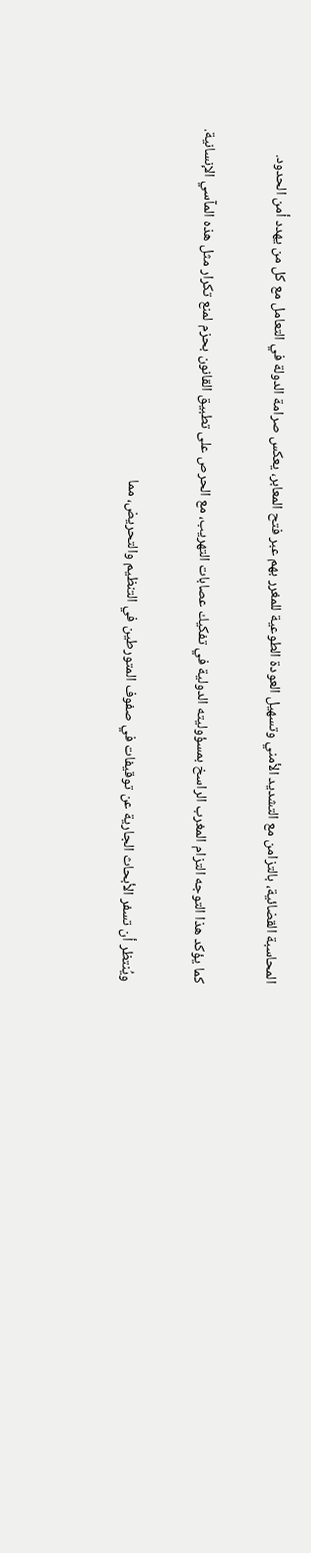المحاسبة القضائية، بالتزامن مع التشديد الأمني وتسهيل العودة الطوعية للمغرر بهم عبر فتح المعابر، يعكس صرامة الدولة في التعامل مع كل من يهدد أمن الحدود.

كما يؤكد هذا التوجه التزام المغرب الراسخ بمسؤوليته الدولية في تفكيك عصابات التهريب، مع الحرص على تطبيق القانون بحزم لمنع تكرار مثل هذه المآسي الإنسانية.

ويُنتظر أن تسفر الأبحاث الجارية عن توقيفات في صفوف المتورطين في التنظيم والتحريض، مما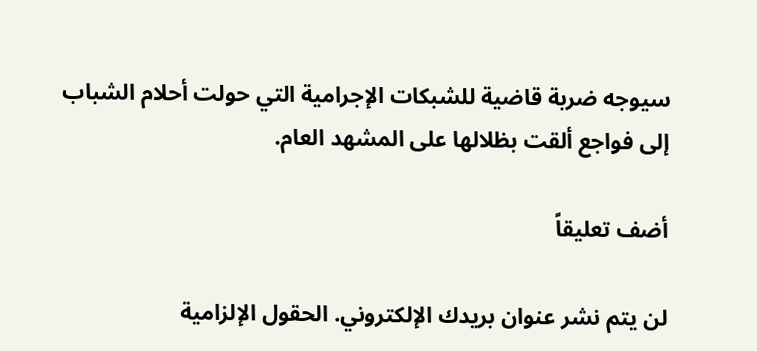سيوجه ضربة قاضية للشبكات الإجرامية التي حولت أحلام الشباب إلى فواجع ألقت بظلالها على المشهد العام.

أضف تعليقاً

لن يتم نشر عنوان بريدك الإلكتروني. الحقول الإلزامية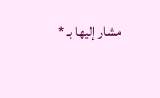مشار إليها بـ *